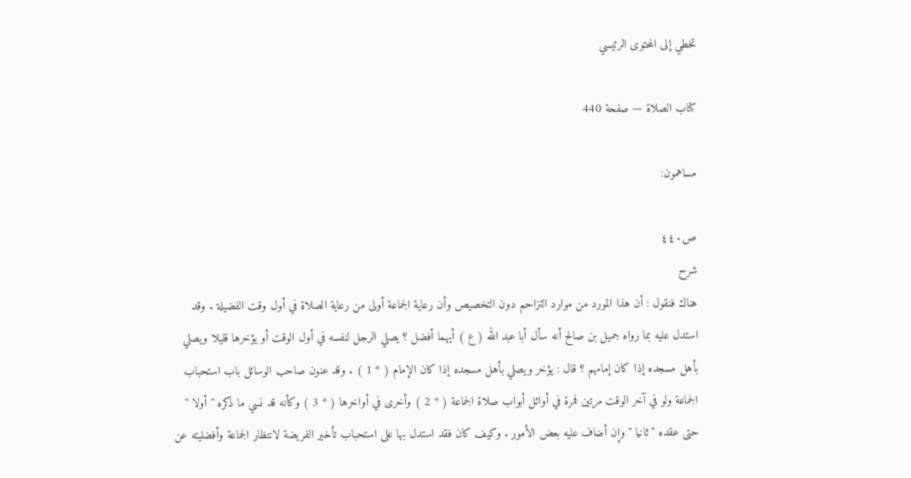تخطي إلى المحتوى الرئيسي

كتاب الصلاة — صفحة 440

مساهمون:

ص٤٤٠
شرح
هناك فنقول : أن هذا المورد من موارد التزاحم دون التخصيص وأن رعاية الجماعة أولى من رعاية الصلاة في أول وقت الفضيلة . وقد استدل عليه بما رواه جميل بن صالح أنه سأل أبا عبد الله ( ع ) أيهما أفضل ؟ يصلي الرجل لنفسه في أول الوقت أو يؤخرها قليلا ويصلي بأهل مسجده إذا كان إمامهم ؟ قال : يؤخر ويصلي بأهل مسجده إذا كان الإمام ( * 1 ) . وقد عنون صاحب الوسائل باب استحباب الجماعة ولو في آخر الوقت مرتين فمرة في أوائل أبواب صلاة الجماعة ( * 2 ) وأخرى في أواخرها ( * 3 ) وكأنه قد نسي ما ذكره " أولا " حتى عقده " ثانيا " وإن أضاف عليه بعض الأمور . وكيف كان فقد استدل بها على استحباب تأخير الفريضة لانتظار الجماعة وأفضليته عن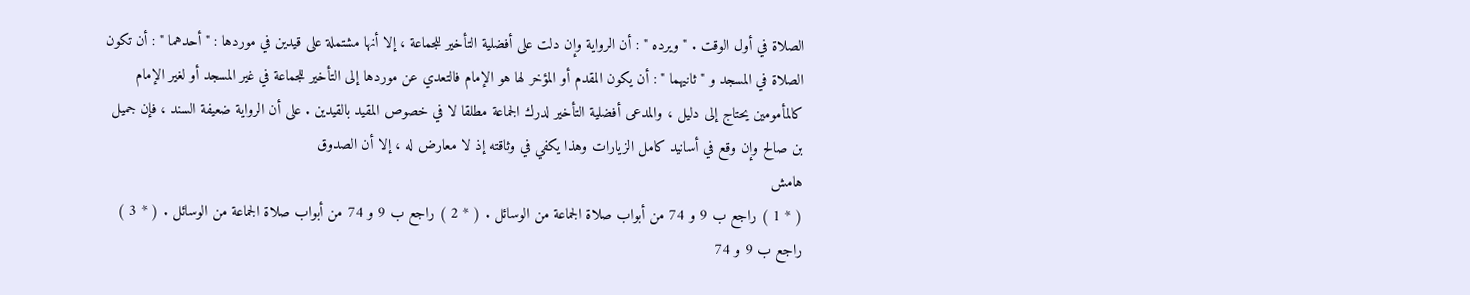الصلاة في أول الوقت . " ويرده " : أن الرواية وإن دلت على أفضلية التأخير للجماعة ، إلا أنها مشتملة على قيدين في موردها : " أحدهما " : أن تكون الصلاة في المسجد و " ثانيهما " : أن يكون المقدم أو المؤخر لها هو الإمام فالتعدي عن موردها إلى التأخير للجماعة في غير المسجد أو لغير الإمام كالمأمومين يحتاج إلى دليل ، والمدعى أفضلية التأخير لدرك الجماعة مطلقا لا في خصوص المقيد بالقيدين . على أن الرواية ضعيفة السند ، فإن جميل بن صالح وإن وقع في أسانيد كامل الزيارات وهذا يكفي في وثاقته إذ لا معارض له ، إلا أن الصدوق
هامش
( * 1 ) راجع ب 9 و 74 من أبواب صلاة الجماعة من الوسائل . ( * 2 ) راجع ب 9 و 74 من أبواب صلاة الجماعة من الوسائل . ( * 3 ) راجع ب 9 و 74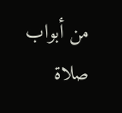من أبواب صلاة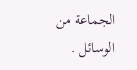الجماعة من الوسائل .